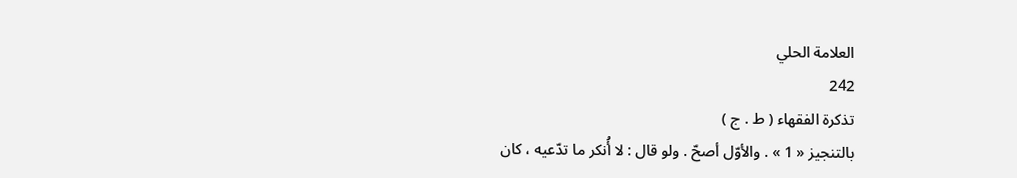العلامة الحلي
242
تذكرة الفقهاء ( ط . ج )
بالتنجيز « 1 » . والأوّل أصحّ . ولو قال : لا أُنكر ما تدّعيه ، كان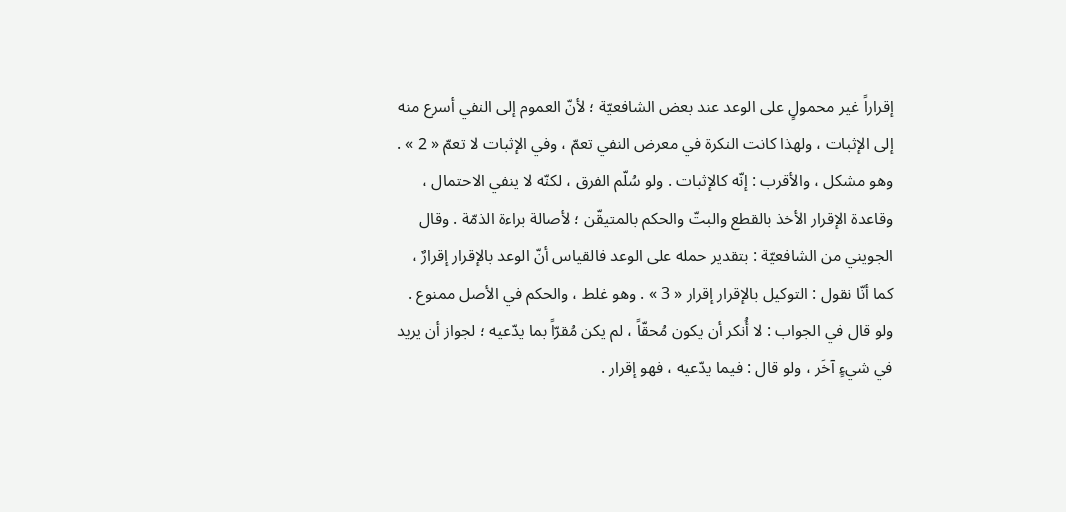إقراراً غير محمولٍ على الوعد عند بعض الشافعيّة ؛ لأنّ العموم إلى النفي أسرع منه إلى الإثبات ، ولهذا كانت النكرة في معرض النفي تعمّ ، وفي الإثبات لا تعمّ « 2 » . وهو مشكل ، والأقرب : إنّه كالإثبات . ولو سُلّم الفرق ، لكنّه لا ينفي الاحتمال ، وقاعدة الإقرار الأخذ بالقطع والبتّ والحكم بالمتيقّن ؛ لأصالة براءة الذمّة . وقال الجويني من الشافعيّة : بتقدير حمله على الوعد فالقياس أنّ الوعد بالإقرار إقرارٌ ، كما أنّا نقول : التوكيل بالإقرار إقرار « 3 » . وهو غلط ، والحكم في الأصل ممنوع . ولو قال في الجواب : لا أُنكر أن يكون مُحقّاً ، لم يكن مُقرّاً بما يدّعيه ؛ لجواز أن يريد في شيءٍ آخَر ، ولو قال : فيما يدّعيه ، فهو إقرار .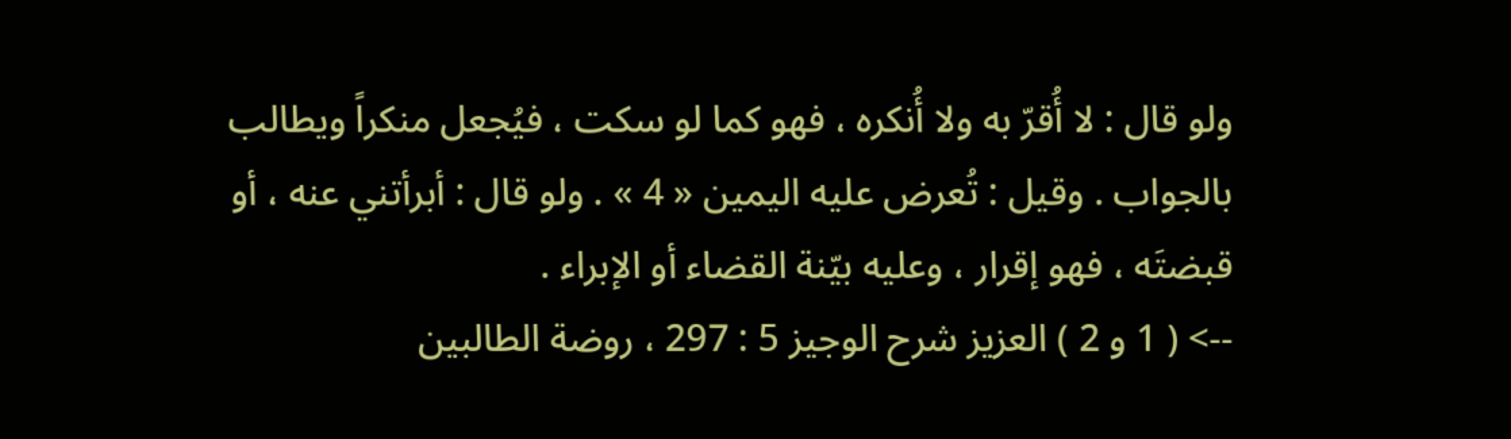ولو قال : لا أُقرّ به ولا أُنكره ، فهو كما لو سكت ، فيُجعل منكراً ويطالب بالجواب . وقيل : تُعرض عليه اليمين « 4 » . ولو قال : أبرأتني عنه ، أو قبضتَه ، فهو إقرار ، وعليه بيّنة القضاء أو الإبراء .
--> ( 1 و 2 ) العزيز شرح الوجيز 5 : 297 ، روضة الطالبين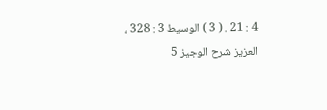4 : 21 . ( 3 ) الوسيط 3 : 328 ، العزيز شرح الوجيز 5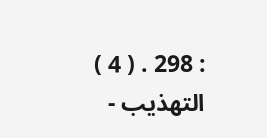: 298 . ( 4 ) التهذيب -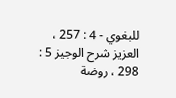للبغوي - 4 : 257 ، العزيز شرح الوجيز 5 : 298 ، روضة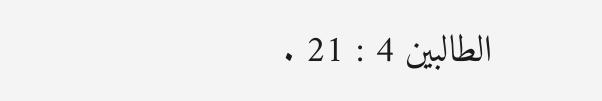الطالبين 4 : 21 .